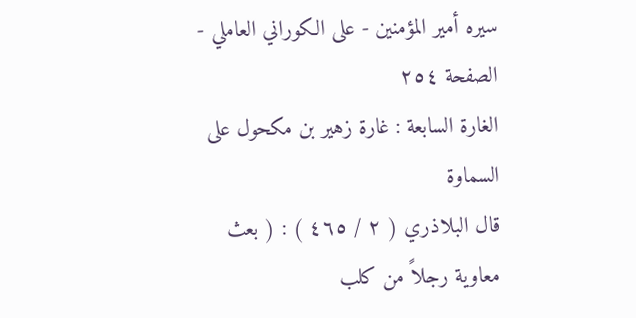سيره أمير المؤمنين - على الكوراني العاملي - الصفحة ٢٥٤
الغارة السابعة : غارة زهير بن مكحول على السماوة
قال البلاذري ( ٢ / ٤٦٥ ) : ( بعث معاوية رجلاً من كلب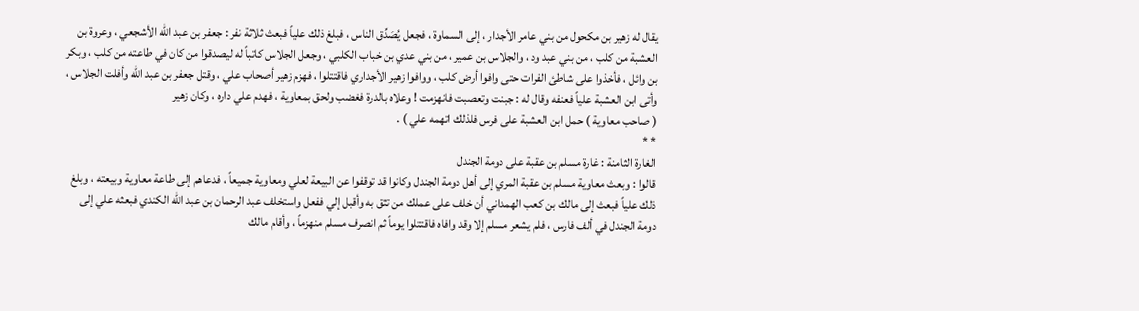يقال له زهير بن مكحول من بني عامر الأجدار ، إلى السماوة ، فجعل يُصَدِّق الناس ، فبلغ ذلك علياً فبعث ثلاثة نفر : جعفر بن عبد الله الأشجعي ، وعروة بن العشبة من كلب ، من بني عبد ود ، والجلاس بن عمير ، من بني عدي بن خباب الكلبي ، وجعل الجلاس كاتباً له ليصدقوا من كان في طاعته من كلب ، وبكر بن وائل ، فأخذوا على شاطئ الفرات حتى وافوا أرض كلب ، ووافوا زهير الأجداري فاقتتلوا ، فهزم زهير أصحاب علي ، وقتل جعفر بن عبد الله وأفلت الجلاس ، وأتى ابن العشبة علياً فعنفه وقال له : جبنت وتعصبت فانهزمت ! وعلاه بالدرة فغضب ولحق بمعاوية ، فهدم علي داره ، وكان زهير
( صاحب معاوية ) حمل ابن العشبة على فرس فلذلك اتهمه علي ) .
* *
الغارة الثامنة : غارة مسلم بن عقبة على دومة الجندل
قالوا : وبعث معاوية مسلم بن عقبة المري إلى أهل دومة الجندل وكانوا قد توقفوا عن البيعة لعلي ومعاوية جميعاً ، فدعاهم إلى طاعة معاوية وبيعته ، وبلغ ذلك علياً فبعث إلى مالك بن كعب الهمداني أن خلف على عملك من تثق به وأقبل إلي ففعل واستخلف عبد الرحمان بن عبد الله الكندي فبعثه علي إلى دومة الجندل في ألف فارس ، فلم يشعر مسلم إلا وقد وافاه فاقتتلوا يوماً ثم انصرف مسلم منهزماً ، وأقام مالك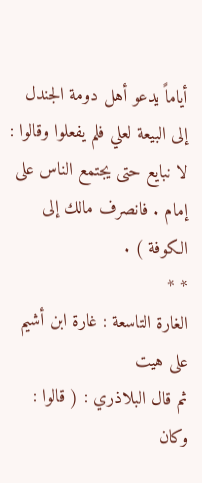أياماً يدعو أهل دومة الجندل إلى البيعة لعلي فلم يفعلوا وقالوا : لا نبايع حتى يجتمع الناس على إمام . فانصرف مالك إلى الكوفة ) .
* *
الغارة التاسعة : غارة ابن أشيم على هيت
ثم قال البلاذري : ( قالوا : وكان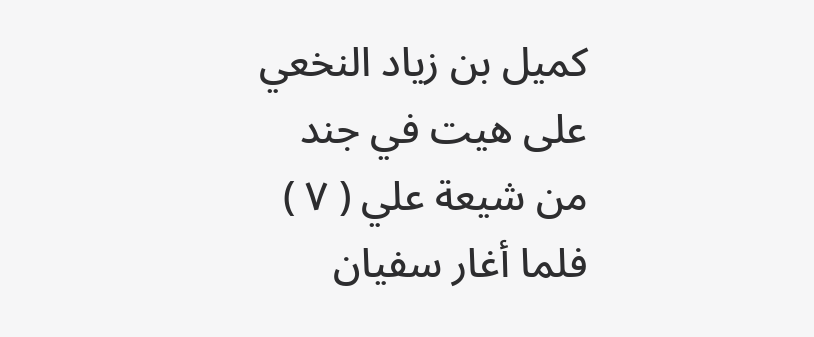كميل بن زياد النخعي على هيت في جند من شيعة علي ( ٧ ) فلما أغار سفيان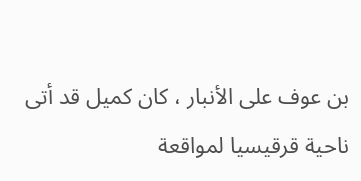بن عوف على الأنبار ، كان كميل قد أتى ناحية قرقيسيا لمواقعة